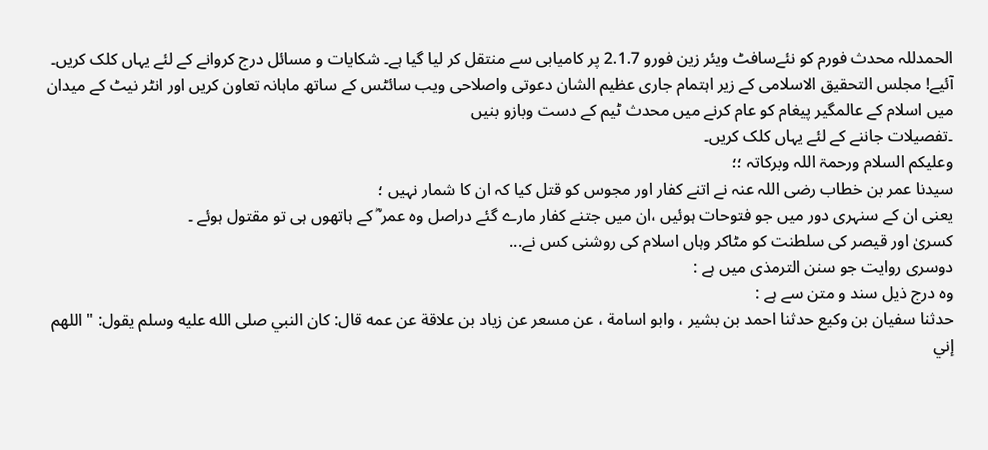الحمدللہ محدث فورم کو نئےسافٹ ویئر زین فورو 2.1.7 پر کامیابی سے منتقل کر لیا گیا ہے۔ شکایات و مسائل درج کروانے کے لئے یہاں کلک کریں۔
آئیے! مجلس التحقیق الاسلامی کے زیر اہتمام جاری عظیم الشان دعوتی واصلاحی ویب سائٹس کے ساتھ ماہانہ تعاون کریں اور انٹر نیٹ کے میدان میں اسلام کے عالمگیر پیغام کو عام کرنے میں محدث ٹیم کے دست وبازو بنیں
۔تفصیلات جاننے کے لئے یہاں کلک کریں۔
وعلیکم السلام ورحمۃ اللہ وبرکاتہ ؛؛
سیدنا عمر بن خطاب رضی اللہ عنہ نے اتنے کفار اور مجوس کو قتل کیا کہ ان کا شمار نہیں ؛
یعنی ان کے سنہری دور میں جو فتوحات ہوئیں ،ان میں جتنے کفار مارے گئے دراصل وہ عمر ؓ کے ہاتھوں ہی تو مقتول ہوئے ۔
کسریٰ اور قیصر کی سلطنت کو مٹاکر وہاں اسلام کی روشنی کس نے...
دوسری روایت جو سنن الترمذی میں ہے :
وہ درج ذیل سند و متن سے ہے :
حدثنا سفيان بن وكيع حدثنا احمد بن بشير ، وابو اسامة ، عن مسعر عن زياد بن علاقة عن عمه قال: كان النبي صلى الله عليه وسلم يقول: " اللهم إني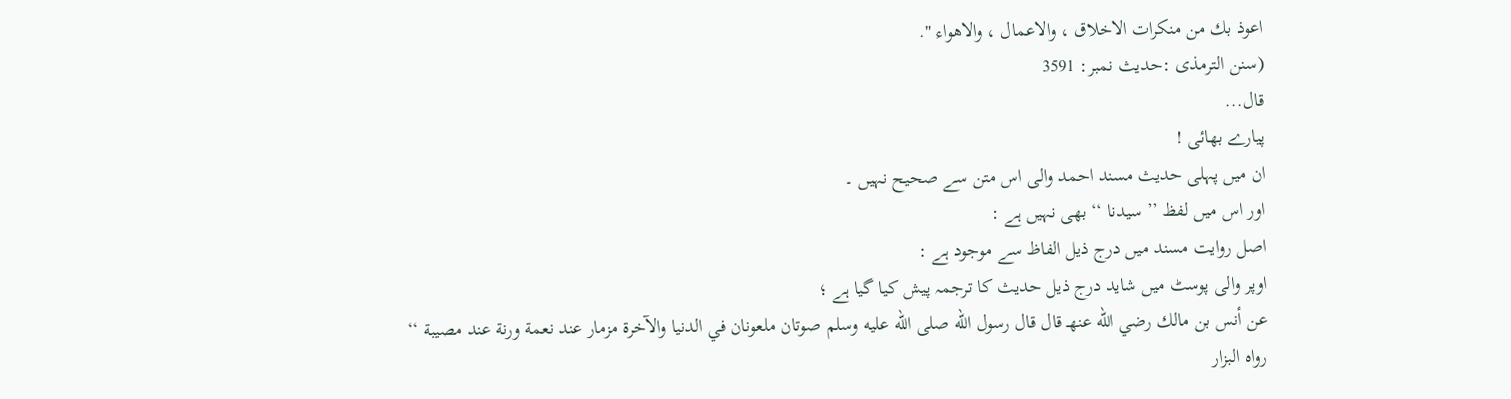اعوذ بك من منكرات الاخلاق ، والاعمال ، والاهواء ".
(سنن الترمذی :حدیث نمبر: 3591
قال...
پیارے بھائی !
ان میں پہلی حدیث مسند احمد والی اس متن سے صحیح نہیں ۔
اور اس میں لفظ ’’ سیدنا ‘‘ بھی نہیں ہے :
اصل روایت مسند میں درج ذیل الفاظ سے موجود ہے :
اوپر والی پوسٹ میں شاید درج ذیل حدیث کا ترجمہ پیش کیا گیا ہے ؛
عن أنس بن مالك رضي الله عنهـ قال قال رسول الله صلى الله عليه وسلم صوتان ملعونان في الدنيا والآخرة مزمار عند نعمة ورنة عند مصيبة ‘‘
رواه البزار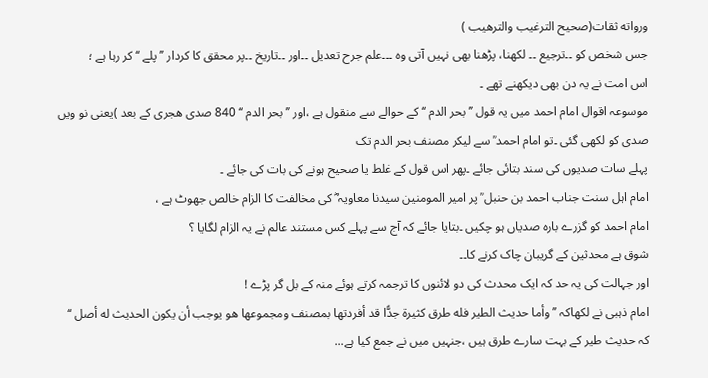ورواته ثقات(صحيح الترغيب والترهيب )
جس شخص کو ۔۔ترجيع ۔۔ لکھنا، پڑھنا بھی نہیں آتی وہ ۔۔۔علم جرح تعدیل ۔۔اور ۔۔تاریخ ۔۔پر محقق کا کردار ’’ پلے ‘‘ کر رہا ہے ؛
اس امت نے یہ دن بھی دیکھنے تھے ۔
موسوعہ اقوال امام احمد میں یہ قول ’’ بحر الدم ‘‘ کے حوالے سے منقول ہے ،اور ’’ بحر الدم ‘‘ 840 صدی ھجری کے بعد )یعنی نو ویں صدی کو لکھی گئی ۔تو امام احمد ؒ سے لیکر مصنف بحر الدم تک
پہلے سات صدیوں کی سند بتائی جائے ۔پھر اس قول کے غلط یا صحیح ہونے کی بات کی جائے ۔
امام اہل سنت جناب احمد بن حنبل ؒ پر امیر المومنین سیدنا معاویہ ؓ کی مخالفت کا الزام خالص جھوٹ ہے ،
امام احمد کو گزرے بارہ صدیاں ہو چکیں ۔بتایا جائے کہ آج سے پہلے کس مستند عالم نے یہ الزام لگایا ؟
شوق ہے محدثین کے گریبان چاک کرنے کا۔۔
اور جہالت کی یہ حد کہ ایک محدث کی دو لائنوں کا ترجمہ کرتے ہوئے منہ کے بل گر پڑے !
امام ذہبی نے لکھاکہ ’’ وأما حديث الطير فله طرق كثيرة جدًّا قد أفردتها بمصنف ومجموعها هو يوجب أن يكون الحديث له أصل ‘‘
کہ حدیث طیر کے بہت سارے طرق ہیں ،جنہیں میں نے جمع کیا ہے...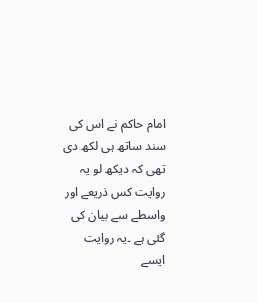امام حاکم نے اس کی سند ساتھ ہی لکھ دی تھی کہ دیکھ لو یہ روایت کس ذریعے اور واسطے سے بیان کی گئی ہے ۔یہ روایت ایسے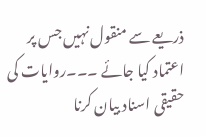ذریعے سے منقول نہیں جس پر
اعتماد کیا جائے ۔۔۔روایات کی حقیقی اسناد بیان کرنا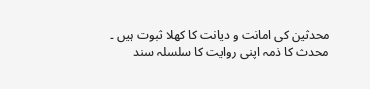محدثین کی امانت و دیانت کا کھلا ثبوت ہیں ۔
محدث کا ذمہ اپنی روایت کا سلسلہ سند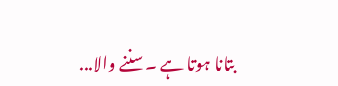بتانا ہوتا ہے ۔سننے والا...